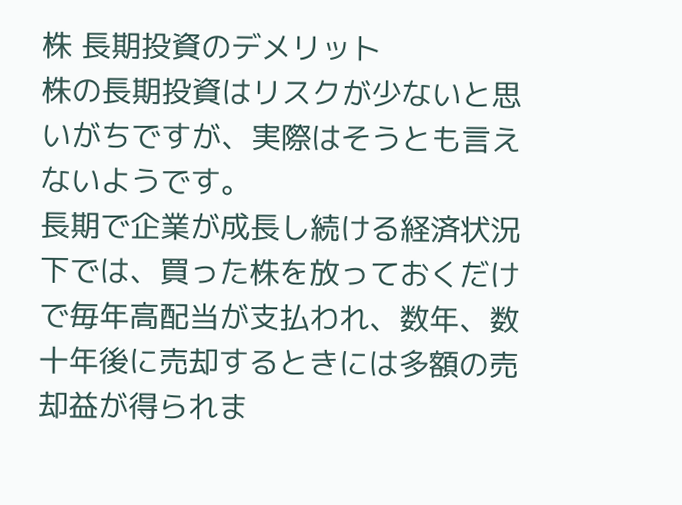株 長期投資のデメリット
株の長期投資はリスクが少ないと思いがちですが、実際はそうとも言えないようです。
長期で企業が成長し続ける経済状況下では、買った株を放っておくだけで毎年高配当が支払われ、数年、数十年後に売却するときには多額の売却益が得られま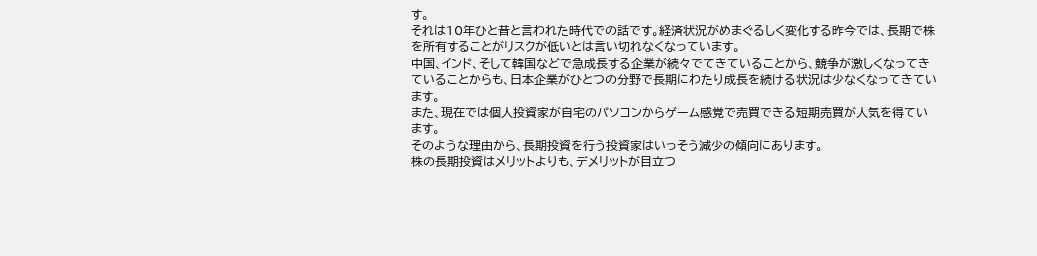す。
それは10年ひと昔と言われた時代での話です。経済状況がめまぐるしく変化する昨今では、長期で株を所有することがリスクが低いとは言い切れなくなっています。
中国、インド、そして韓国などで急成長する企業が続々でてきていることから、競争が激しくなってきていることからも、日本企業がひとつの分野で長期にわたり成長を続ける状況は少なくなってきています。
また、現在では個人投資家が自宅のパソコンからゲーム感覚で売買できる短期売買が人気を得ています。
そのような理由から、長期投資を行う投資家はいっそう減少の傾向にあります。
株の長期投資はメリットよりも、デメリットが目立つ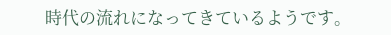時代の流れになってきているようです。